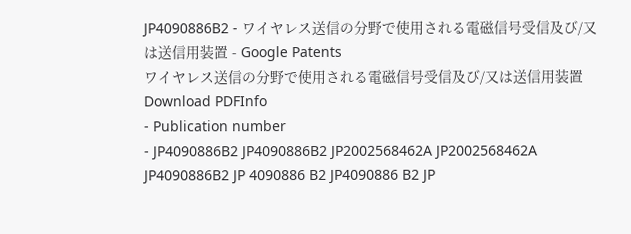JP4090886B2 - ワイヤレス送信の分野で使用される電磁信号受信及び/又は送信用装置 - Google Patents
ワイヤレス送信の分野で使用される電磁信号受信及び/又は送信用装置 Download PDFInfo
- Publication number
- JP4090886B2 JP4090886B2 JP2002568462A JP2002568462A JP4090886B2 JP 4090886 B2 JP4090886 B2 JP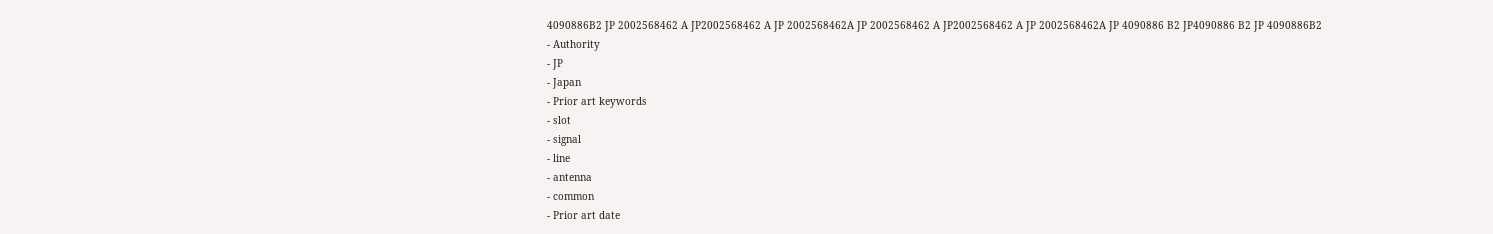4090886B2 JP 2002568462 A JP2002568462 A JP 2002568462A JP 2002568462 A JP2002568462 A JP 2002568462A JP 4090886 B2 JP4090886 B2 JP 4090886B2
- Authority
- JP
- Japan
- Prior art keywords
- slot
- signal
- line
- antenna
- common
- Prior art date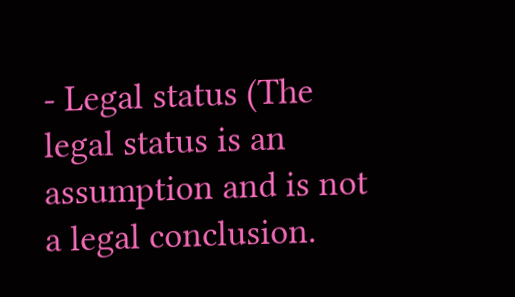- Legal status (The legal status is an assumption and is not a legal conclusion.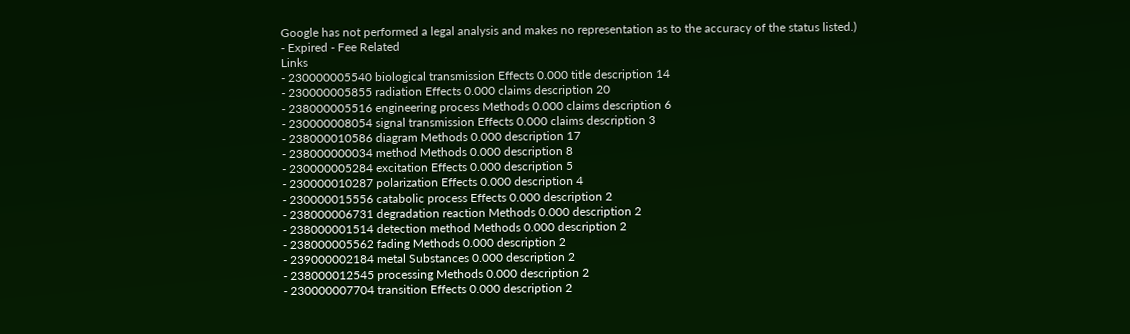Google has not performed a legal analysis and makes no representation as to the accuracy of the status listed.)
- Expired - Fee Related
Links
- 230000005540 biological transmission Effects 0.000 title description 14
- 230000005855 radiation Effects 0.000 claims description 20
- 238000005516 engineering process Methods 0.000 claims description 6
- 230000008054 signal transmission Effects 0.000 claims description 3
- 238000010586 diagram Methods 0.000 description 17
- 238000000034 method Methods 0.000 description 8
- 230000005284 excitation Effects 0.000 description 5
- 230000010287 polarization Effects 0.000 description 4
- 230000015556 catabolic process Effects 0.000 description 2
- 238000006731 degradation reaction Methods 0.000 description 2
- 238000001514 detection method Methods 0.000 description 2
- 238000005562 fading Methods 0.000 description 2
- 239000002184 metal Substances 0.000 description 2
- 238000012545 processing Methods 0.000 description 2
- 230000007704 transition Effects 0.000 description 2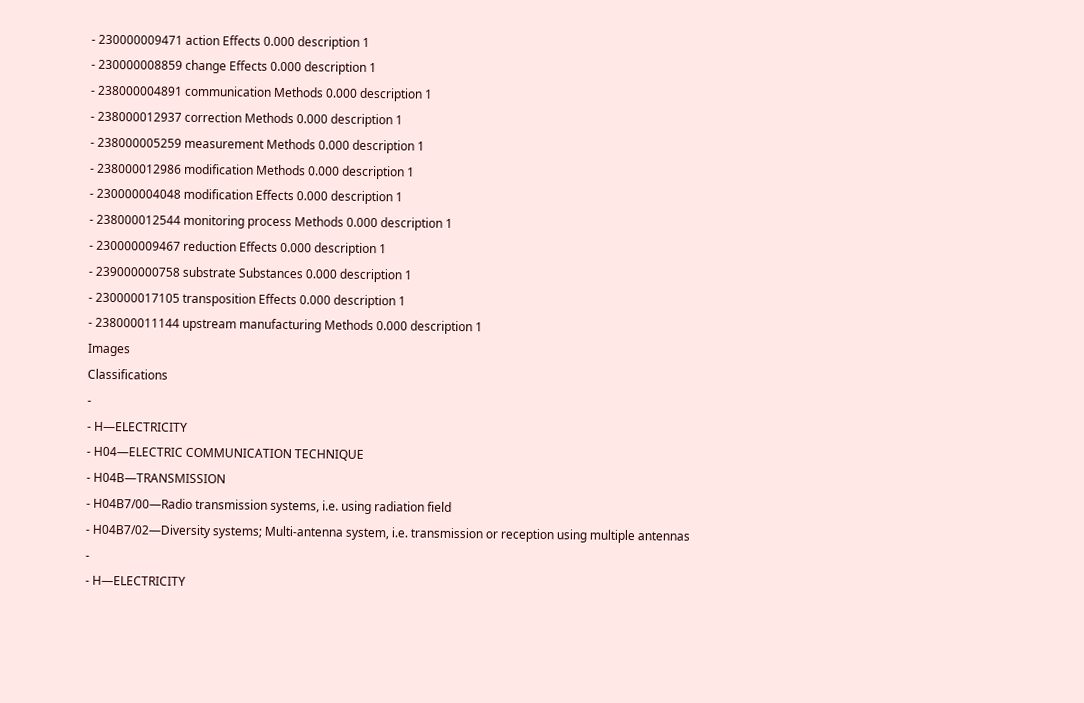- 230000009471 action Effects 0.000 description 1
- 230000008859 change Effects 0.000 description 1
- 238000004891 communication Methods 0.000 description 1
- 238000012937 correction Methods 0.000 description 1
- 238000005259 measurement Methods 0.000 description 1
- 238000012986 modification Methods 0.000 description 1
- 230000004048 modification Effects 0.000 description 1
- 238000012544 monitoring process Methods 0.000 description 1
- 230000009467 reduction Effects 0.000 description 1
- 239000000758 substrate Substances 0.000 description 1
- 230000017105 transposition Effects 0.000 description 1
- 238000011144 upstream manufacturing Methods 0.000 description 1
Images
Classifications
-
- H—ELECTRICITY
- H04—ELECTRIC COMMUNICATION TECHNIQUE
- H04B—TRANSMISSION
- H04B7/00—Radio transmission systems, i.e. using radiation field
- H04B7/02—Diversity systems; Multi-antenna system, i.e. transmission or reception using multiple antennas
-
- H—ELECTRICITY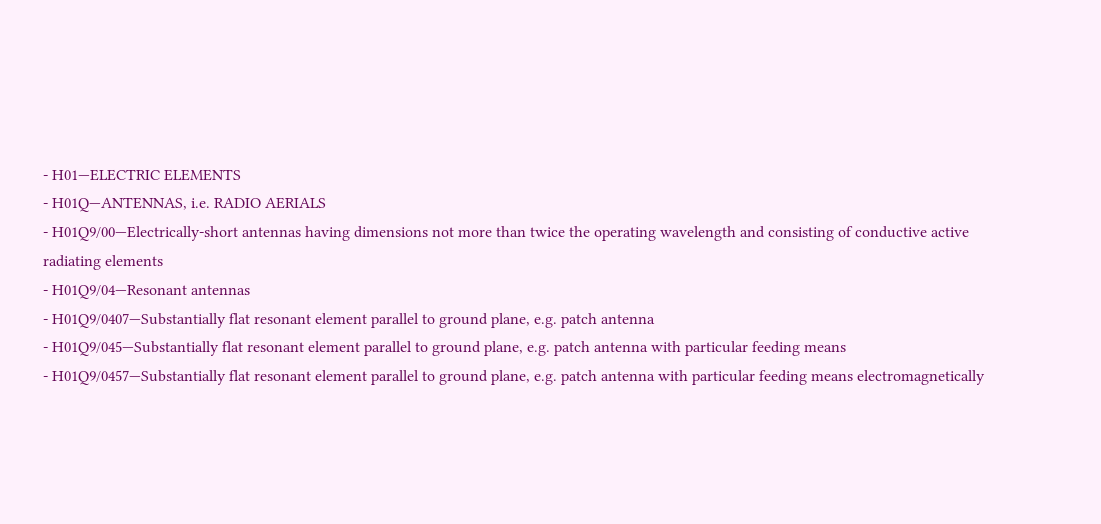- H01—ELECTRIC ELEMENTS
- H01Q—ANTENNAS, i.e. RADIO AERIALS
- H01Q9/00—Electrically-short antennas having dimensions not more than twice the operating wavelength and consisting of conductive active radiating elements
- H01Q9/04—Resonant antennas
- H01Q9/0407—Substantially flat resonant element parallel to ground plane, e.g. patch antenna
- H01Q9/045—Substantially flat resonant element parallel to ground plane, e.g. patch antenna with particular feeding means
- H01Q9/0457—Substantially flat resonant element parallel to ground plane, e.g. patch antenna with particular feeding means electromagnetically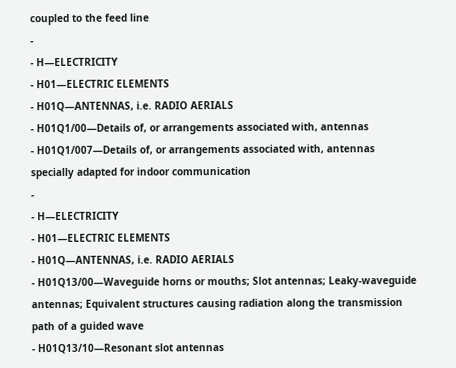coupled to the feed line
-
- H—ELECTRICITY
- H01—ELECTRIC ELEMENTS
- H01Q—ANTENNAS, i.e. RADIO AERIALS
- H01Q1/00—Details of, or arrangements associated with, antennas
- H01Q1/007—Details of, or arrangements associated with, antennas specially adapted for indoor communication
-
- H—ELECTRICITY
- H01—ELECTRIC ELEMENTS
- H01Q—ANTENNAS, i.e. RADIO AERIALS
- H01Q13/00—Waveguide horns or mouths; Slot antennas; Leaky-waveguide antennas; Equivalent structures causing radiation along the transmission path of a guided wave
- H01Q13/10—Resonant slot antennas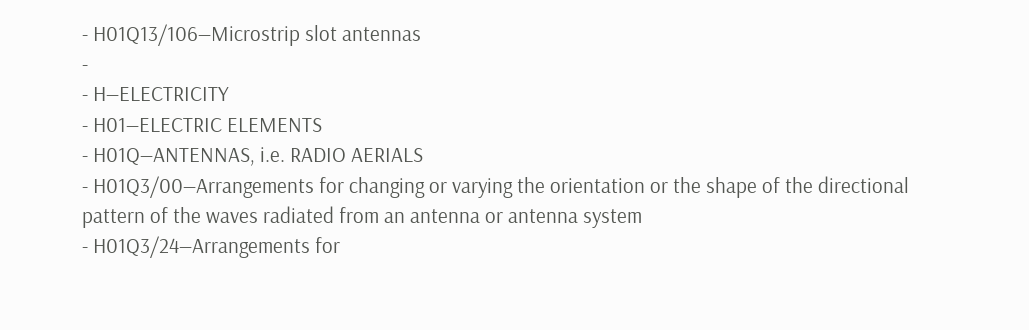- H01Q13/106—Microstrip slot antennas
-
- H—ELECTRICITY
- H01—ELECTRIC ELEMENTS
- H01Q—ANTENNAS, i.e. RADIO AERIALS
- H01Q3/00—Arrangements for changing or varying the orientation or the shape of the directional pattern of the waves radiated from an antenna or antenna system
- H01Q3/24—Arrangements for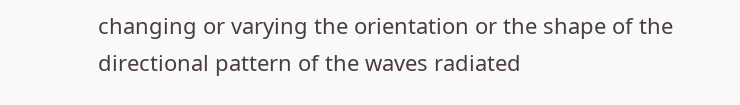changing or varying the orientation or the shape of the directional pattern of the waves radiated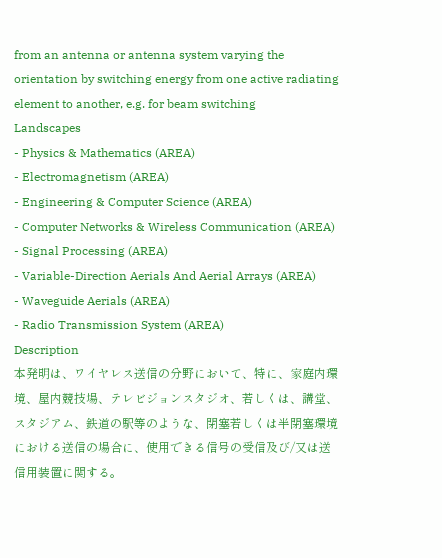from an antenna or antenna system varying the orientation by switching energy from one active radiating element to another, e.g. for beam switching
Landscapes
- Physics & Mathematics (AREA)
- Electromagnetism (AREA)
- Engineering & Computer Science (AREA)
- Computer Networks & Wireless Communication (AREA)
- Signal Processing (AREA)
- Variable-Direction Aerials And Aerial Arrays (AREA)
- Waveguide Aerials (AREA)
- Radio Transmission System (AREA)
Description
本発明は、ワイヤレス送信の分野において、特に、家庭内環境、屋内競技場、テレビジョンスタジオ、若しくは、講堂、スタジアム、鉄道の駅等のような、閉塞若しくは半閉塞環境における送信の場合に、使用できる信号の受信及び/又は送信用装置に関する。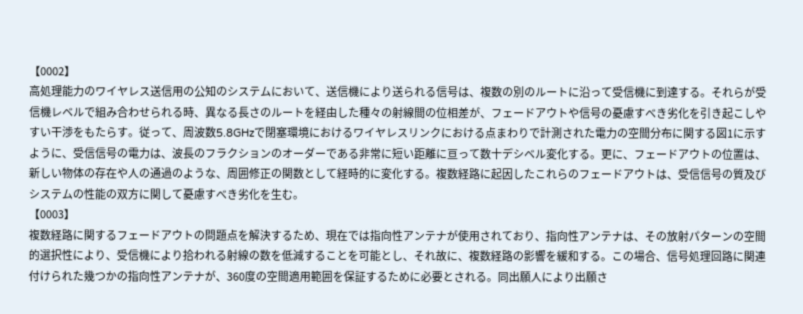【0002】
高処理能力のワイヤレス送信用の公知のシステムにおいて、送信機により送られる信号は、複数の別のルートに沿って受信機に到達する。それらが受信機レベルで組み合わせられる時、異なる長さのルートを経由した種々の射線間の位相差が、フェードアウトや信号の憂慮すべき劣化を引き起こしやすい干渉をもたらす。従って、周波数5.8GHzで閉塞環境におけるワイヤレスリンクにおける点まわりで計測された電力の空間分布に関する図1に示すように、受信信号の電力は、波長のフラクションのオーダーである非常に短い距離に亘って数十デシベル変化する。更に、フェードアウトの位置は、新しい物体の存在や人の通過のような、周囲修正の関数として経時的に変化する。複数経路に起因したこれらのフェードアウトは、受信信号の質及びシステムの性能の双方に関して憂慮すべき劣化を生む。
【0003】
複数経路に関するフェードアウトの問題点を解決するため、現在では指向性アンテナが使用されており、指向性アンテナは、その放射パターンの空間的選択性により、受信機により拾われる射線の数を低減することを可能とし、それ故に、複数経路の影響を緩和する。この場合、信号処理回路に関連付けられた幾つかの指向性アンテナが、360度の空間適用範囲を保証するために必要とされる。同出願人により出願さ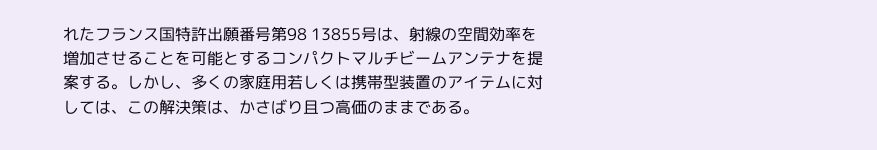れたフランス国特許出願番号第98 13855号は、射線の空間効率を増加させることを可能とするコンパクトマルチビームアンテナを提案する。しかし、多くの家庭用若しくは携帯型装置のアイテムに対しては、この解決策は、かさばり且つ高価のままである。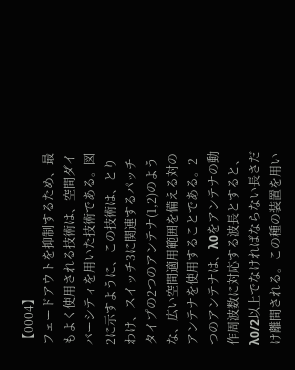【0004】
フェードアウトを抑制するため、最もよく使用される技術は、空間ダイバーシティを用いた技術である。図2に示すように、この技術は、とりわけ、スイッチ3に関連するパッチタイプの2つのアンテナ(1,2)のような、広い空間適用範囲を備える対のアンテナを使用することである。2つのアンテナは、λ0をアンテナの動作周波数に対応する波長とすると、λ0/2以上でなければならない長さだけ離間される。この種の装置を用い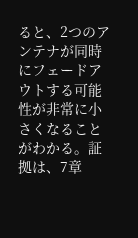ると、2つのアンテナが同時にフェードアウトする可能性が非常に小さくなることがわかる。証拠は、7章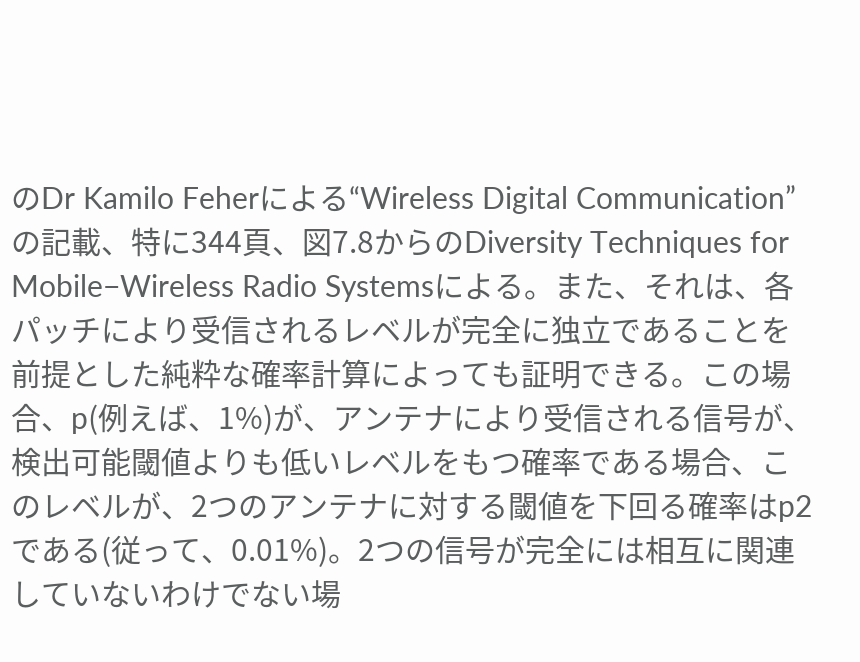のDr Kamilo Feherによる“Wireless Digital Communication”の記載、特に344頁、図7.8からのDiversity Techniques for Mobile−Wireless Radio Systemsによる。また、それは、各パッチにより受信されるレベルが完全に独立であることを前提とした純粋な確率計算によっても証明できる。この場合、p(例えば、1%)が、アンテナにより受信される信号が、検出可能閾値よりも低いレベルをもつ確率である場合、このレベルが、2つのアンテナに対する閾値を下回る確率はp2である(従って、0.01%)。2つの信号が完全には相互に関連していないわけでない場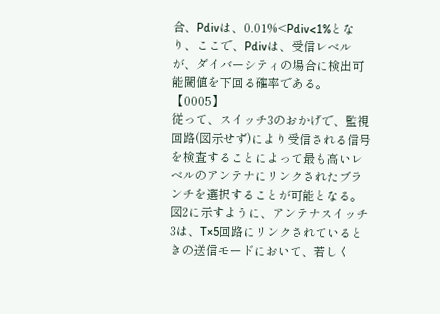合、Pdivは、0.01%<Pdiv<1%となり、ここで、Pdivは、受信レベルが、ダイバーシティの場合に検出可能閾値を下回る確率である。
【0005】
従って、スイッチ3のおかげで、監視回路(図示せず)により受信される信号を検査することによって最も高いレベルのアンテナにリンクされたブランチを選択することが可能となる。図2に示すように、アンテナスイッチ3は、T×5回路にリンクされているときの送信モードにおいて、若しく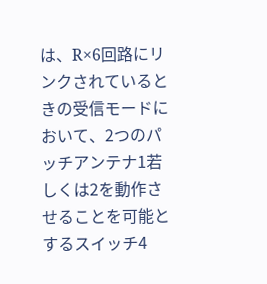は、R×6回路にリンクされているときの受信モードにおいて、2つのパッチアンテナ1若しくは2を動作させることを可能とするスイッチ4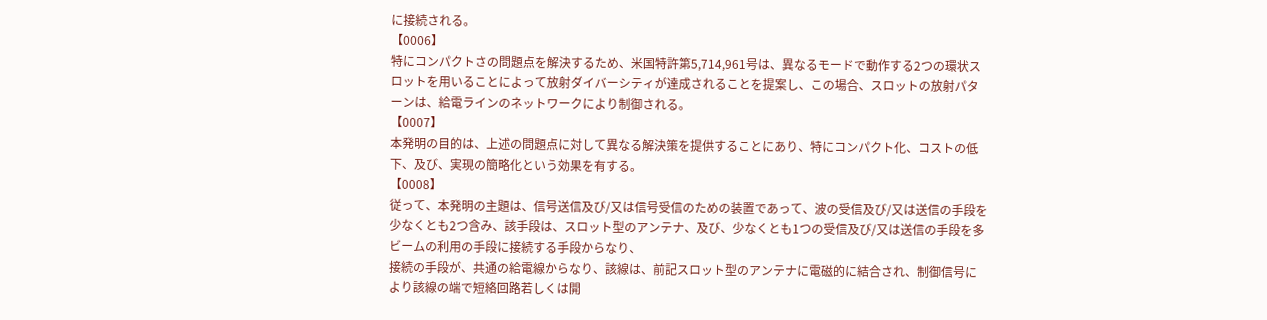に接続される。
【0006】
特にコンパクトさの問題点を解決するため、米国特許第5,714,961号は、異なるモードで動作する2つの環状スロットを用いることによって放射ダイバーシティが達成されることを提案し、この場合、スロットの放射パターンは、給電ラインのネットワークにより制御される。
【0007】
本発明の目的は、上述の問題点に対して異なる解決策を提供することにあり、特にコンパクト化、コストの低下、及び、実現の簡略化という効果を有する。
【0008】
従って、本発明の主題は、信号送信及び/又は信号受信のための装置であって、波の受信及び/又は送信の手段を少なくとも2つ含み、該手段は、スロット型のアンテナ、及び、少なくとも1つの受信及び/又は送信の手段を多ビームの利用の手段に接続する手段からなり、
接続の手段が、共通の給電線からなり、該線は、前記スロット型のアンテナに電磁的に結合され、制御信号により該線の端で短絡回路若しくは開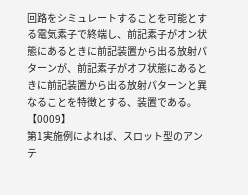回路をシミュレートすることを可能とする電気素子で終端し、前記素子がオン状態にあるときに前記装置から出る放射パターンが、前記素子がオフ状態にあるときに前記装置から出る放射パターンと異なることを特徴とする、装置である。
【0009】
第1実施例によれば、スロット型のアンテ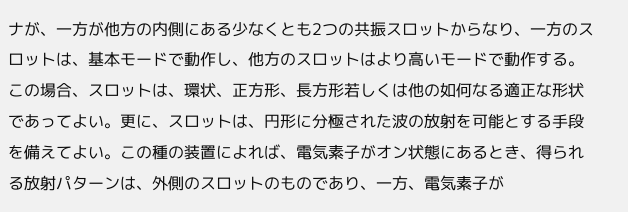ナが、一方が他方の内側にある少なくとも2つの共振スロットからなり、一方のスロットは、基本モードで動作し、他方のスロットはより高いモードで動作する。この場合、スロットは、環状、正方形、長方形若しくは他の如何なる適正な形状であってよい。更に、スロットは、円形に分極された波の放射を可能とする手段を備えてよい。この種の装置によれば、電気素子がオン状態にあるとき、得られる放射パターンは、外側のスロットのものであり、一方、電気素子が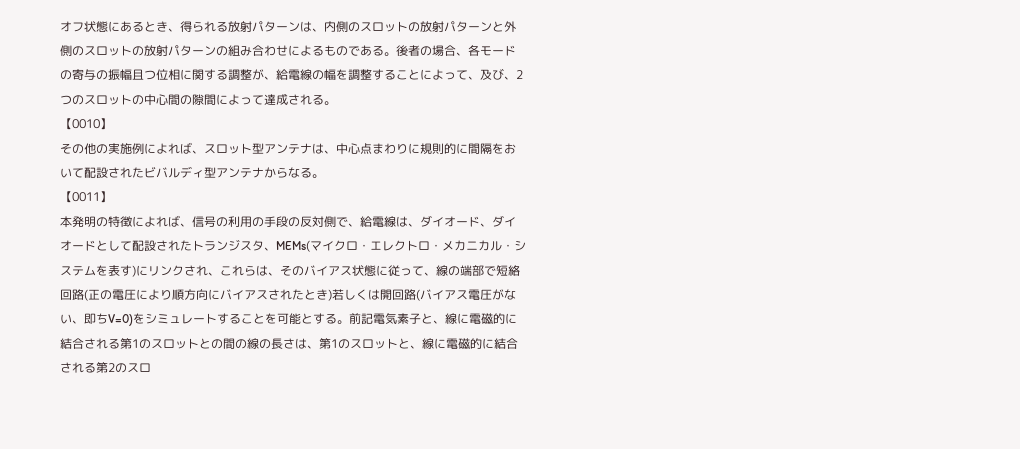オフ状態にあるとき、得られる放射パターンは、内側のスロットの放射パターンと外側のスロットの放射パターンの組み合わせによるものである。後者の場合、各モードの寄与の振幅且つ位相に関する調整が、給電線の幅を調整することによって、及び、2つのスロットの中心間の隙間によって達成される。
【0010】
その他の実施例によれば、スロット型アンテナは、中心点まわりに規則的に間隔をおいて配設されたビバルディ型アンテナからなる。
【0011】
本発明の特徴によれば、信号の利用の手段の反対側で、給電線は、ダイオード、ダイオードとして配設されたトランジスタ、MEMs(マイクロ・エレクトロ・メカニカル・システムを表す)にリンクされ、これらは、そのバイアス状態に従って、線の端部で短絡回路(正の電圧により順方向にバイアスされたとき)若しくは開回路(バイアス電圧がない、即ちV=0)をシミュレートすることを可能とする。前記電気素子と、線に電磁的に結合される第1のスロットとの間の線の長さは、第1のスロットと、線に電磁的に結合される第2のスロ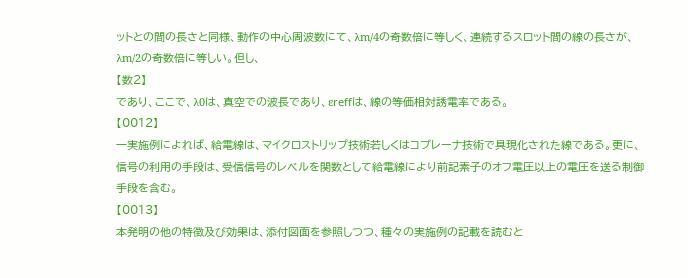ットとの間の長さと同様、動作の中心周波数にて、λm/4の奇数倍に等しく、連続するスロット間の線の長さが、λm/2の奇数倍に等しい。但し、
【数2】
であり、ここで、λ0は、真空での波長であり、εreffは、線の等価相対誘電率である。
【0012】
一実施例によれば、給電線は、マイクロストリップ技術若しくはコプレーナ技術で具現化された線である。更に、信号の利用の手段は、受信信号のレベルを関数として給電線により前記素子のオフ電圧以上の電圧を送る制御手段を含む。
【0013】
本発明の他の特徴及び効果は、添付図面を参照しつつ、種々の実施例の記載を読むと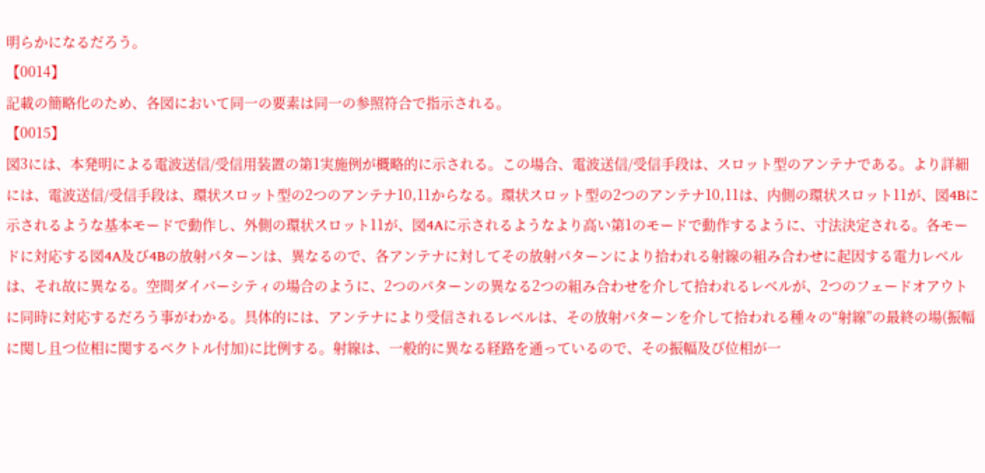明らかになるだろう。
【0014】
記載の簡略化のため、各図において同一の要素は同一の参照符合で指示される。
【0015】
図3には、本発明による電波送信/受信用装置の第1実施例が概略的に示される。この場合、電波送信/受信手段は、スロット型のアンテナである。より詳細には、電波送信/受信手段は、環状スロット型の2つのアンテナ10,11からなる。環状スロット型の2つのアンテナ10,11は、内側の環状スロット11が、図4Bに示されるような基本モードで動作し、外側の環状スロット11が、図4Aに示されるようなより高い第1のモードで動作するように、寸法決定される。各モードに対応する図4A及び4Bの放射パターンは、異なるので、各アンテナに対してその放射パターンにより拾われる射線の組み合わせに起因する電力レベルは、それ故に異なる。空間ダイバーシティの場合のように、2つのパターンの異なる2つの組み合わせを介して拾われるレベルが、2つのフェードオアウトに同時に対応するだろう事がわかる。具体的には、アンテナにより受信されるレベルは、その放射パターンを介して拾われる種々の“射線”の最終の場(振幅に関し且つ位相に関するベクトル付加)に比例する。射線は、一般的に異なる経路を通っているので、その振幅及び位相が一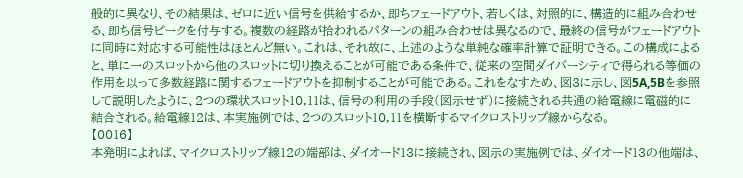般的に異なり、その結果は、ゼロに近い信号を供給するか、即ちフェードアウト、若しくは、対照的に、構造的に組み合わせる、即ち信号ピークを付与する。複数の経路が拾われるパターンの組み合わせは異なるので、最終の信号がフェードアウトに同時に対応する可能性はほとんど無い。これは、それ故に、上述のような単純な確率計算で証明できる。この構成によると、単に一のスロットから他のスロットに切り換えることが可能である条件で、従来の空間ダイバーシティで得られる等価の作用を以って多数経路に関するフェードアウトを抑制することが可能である。これをなすため、図3に示し、図5A,5Bを参照して説明したように、2つの環状スロット10,11は、信号の利用の手段(図示せず)に接続される共通の給電線に電磁的に結合される。給電線12は、本実施例では、2つのスロット10,11を横断するマイクロストリップ線からなる。
【0016】
本発明によれば、マイクロストリップ線12の端部は、ダイオード13に接続され、図示の実施例では、ダイオード13の他端は、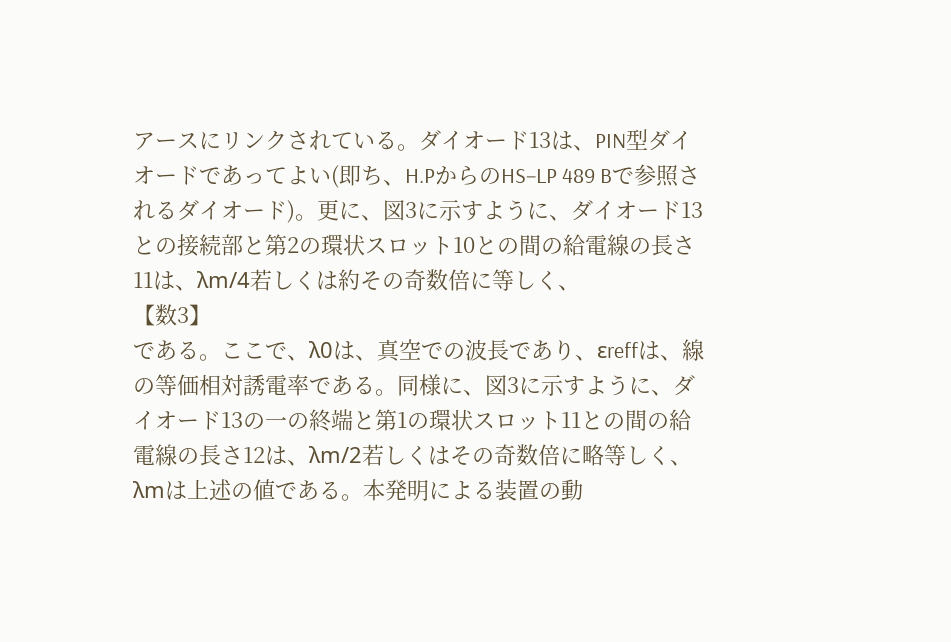アースにリンクされている。ダイオード13は、PIN型ダイオードであってよい(即ち、H.PからのHS−LP 489 Bで参照されるダイオード)。更に、図3に示すように、ダイオード13との接続部と第2の環状スロット10との間の給電線の長さ11は、λm/4若しくは約その奇数倍に等しく、
【数3】
である。ここで、λ0は、真空での波長であり、εreffは、線の等価相対誘電率である。同様に、図3に示すように、ダイオード13の一の終端と第1の環状スロット11との間の給電線の長さ12は、λm/2若しくはその奇数倍に略等しく、λmは上述の値である。本発明による装置の動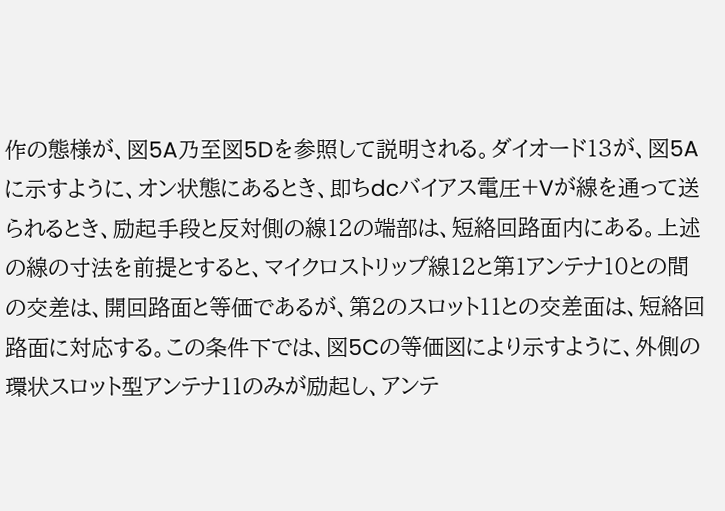作の態様が、図5A乃至図5Dを参照して説明される。ダイオード13が、図5Aに示すように、オン状態にあるとき、即ちdcバイアス電圧+Vが線を通って送られるとき、励起手段と反対側の線12の端部は、短絡回路面内にある。上述の線の寸法を前提とすると、マイクロストリップ線12と第1アンテナ10との間の交差は、開回路面と等価であるが、第2のスロット11との交差面は、短絡回路面に対応する。この条件下では、図5Cの等価図により示すように、外側の環状スロット型アンテナ11のみが励起し、アンテ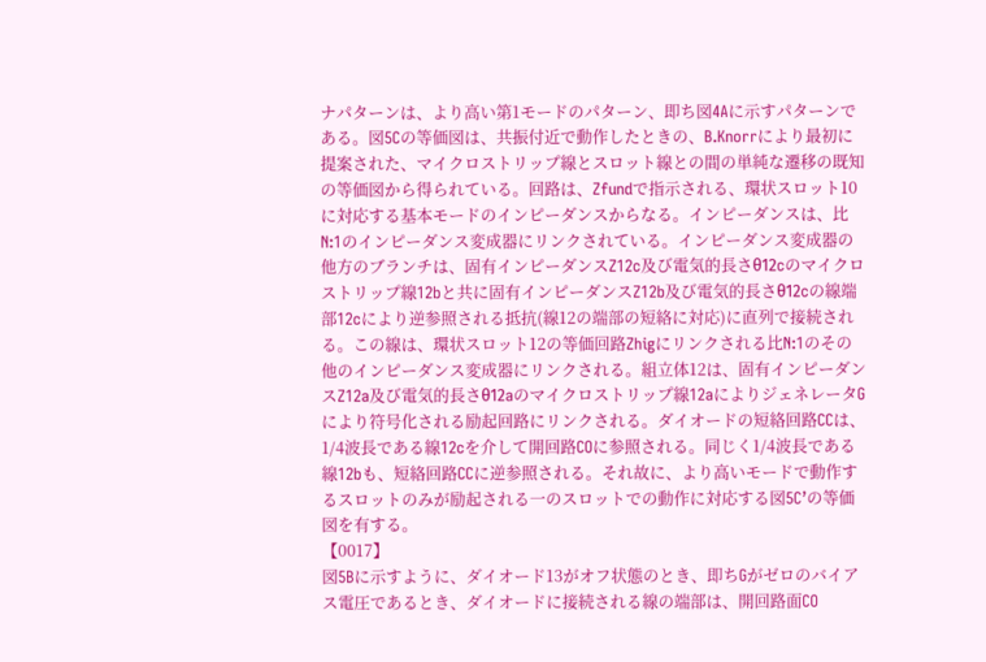ナパターンは、より高い第1モードのパターン、即ち図4Aに示すパターンである。図5Cの等価図は、共振付近で動作したときの、B.Knorrにより最初に提案された、マイクロストリップ線とスロット線との間の単純な遷移の既知の等価図から得られている。回路は、Zfundで指示される、環状スロット10に対応する基本モードのインピーダンスからなる。インピーダンスは、比N:1のインピーダンス変成器にリンクされている。インピーダンス変成器の他方のブランチは、固有インピーダンスZ12c及び電気的長さθ12cのマイクロストリップ線12bと共に固有インピーダンスZ12b及び電気的長さθ12cの線端部12cにより逆参照される抵抗(線12の端部の短絡に対応)に直列で接続される。この線は、環状スロット12の等価回路Zhigにリンクされる比N:1のその他のインピーダンス変成器にリンクされる。組立体12は、固有インピーダンスZ12a及び電気的長さθ12aのマイクロストリップ線12aによりジェネレータGにより符号化される励起回路にリンクされる。ダイオードの短絡回路CCは、1/4波長である線12cを介して開回路COに参照される。同じく1/4波長である線12bも、短絡回路CCに逆参照される。それ故に、より高いモードで動作するスロットのみが励起される一のスロットでの動作に対応する図5C’の等価図を有する。
【0017】
図5Bに示すように、ダイオード13がオフ状態のとき、即ちGがゼロのバイアス電圧であるとき、ダイオードに接続される線の端部は、開回路面CO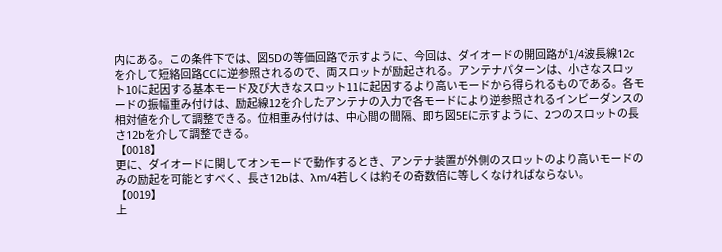内にある。この条件下では、図5Dの等価回路で示すように、今回は、ダイオードの開回路が1/4波長線12cを介して短絡回路CCに逆参照されるので、両スロットが励起される。アンテナパターンは、小さなスロット10に起因する基本モード及び大きなスロット11に起因するより高いモードから得られるものである。各モードの振幅重み付けは、励起線12を介したアンテナの入力で各モードにより逆参照されるインピーダンスの相対値を介して調整できる。位相重み付けは、中心間の間隔、即ち図5Eに示すように、2つのスロットの長さ12bを介して調整できる。
【0018】
更に、ダイオードに関してオンモードで動作するとき、アンテナ装置が外側のスロットのより高いモードのみの励起を可能とすべく、長さ12bは、λm/4若しくは約その奇数倍に等しくなければならない。
【0019】
上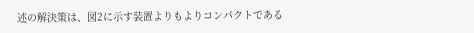述の解決策は、図2に示す装置よりもよりコンパクトである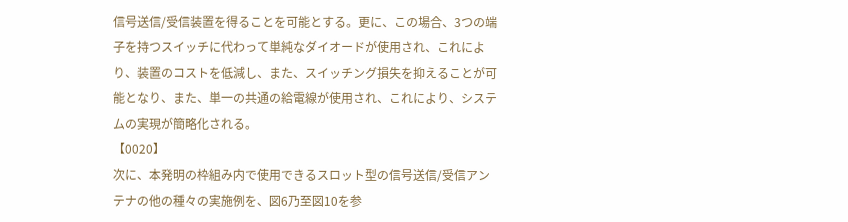信号送信/受信装置を得ることを可能とする。更に、この場合、3つの端子を持つスイッチに代わって単純なダイオードが使用され、これにより、装置のコストを低減し、また、スイッチング損失を抑えることが可能となり、また、単一の共通の給電線が使用され、これにより、システムの実現が簡略化される。
【0020】
次に、本発明の枠組み内で使用できるスロット型の信号送信/受信アンテナの他の種々の実施例を、図6乃至図10を参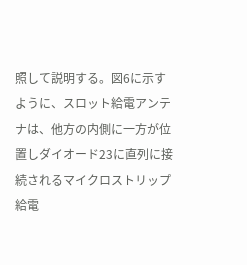照して説明する。図6に示すように、スロット給電アンテナは、他方の内側に一方が位置しダイオード23に直列に接続されるマイクロストリップ給電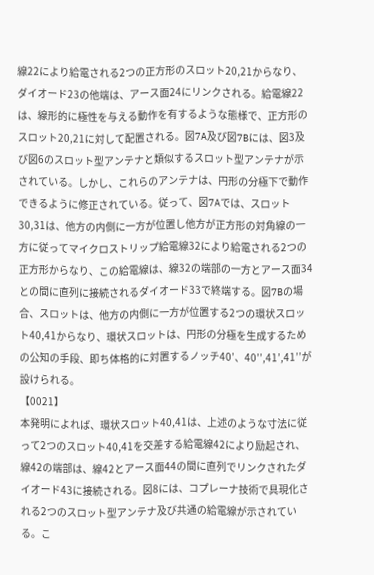線22により給電される2つの正方形のスロット20,21からなり、ダイオード23の他端は、アース面24にリンクされる。給電線22は、線形的に極性を与える動作を有するような態様で、正方形のスロット20,21に対して配置される。図7A及び図7Bには、図3及び図6のスロット型アンテナと類似するスロット型アンテナが示されている。しかし、これらのアンテナは、円形の分極下で動作できるように修正されている。従って、図7Aでは、スロット30,31は、他方の内側に一方が位置し他方が正方形の対角線の一方に従ってマイクロストリップ給電線32により給電される2つの正方形からなり、この給電線は、線32の端部の一方とアース面34との間に直列に接続されるダイオード33で終端する。図7Bの場合、スロットは、他方の内側に一方が位置する2つの環状スロット40,41からなり、環状スロットは、円形の分極を生成するための公知の手段、即ち体格的に対置するノッチ40’、40’’,41’,41’’が設けられる。
【0021】
本発明によれば、環状スロット40,41は、上述のような寸法に従って2つのスロット40,41を交差する給電線42により励起され、線42の端部は、線42とアース面44の間に直列でリンクされたダイオード43に接続される。図8には、コプレーナ技術で具現化される2つのスロット型アンテナ及び共通の給電線が示されている。こ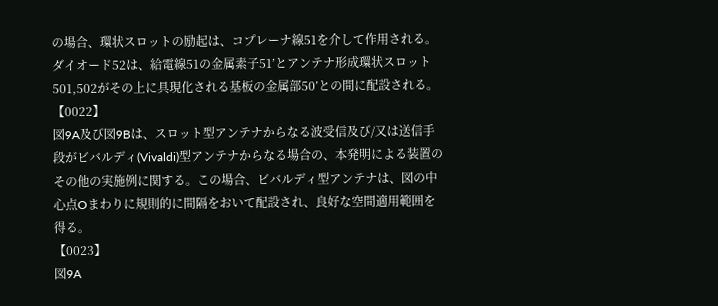の場合、環状スロットの励起は、コプレーナ線51を介して作用される。ダイオード52は、給電線51の金属素子51’とアンテナ形成環状スロット501,502がその上に具現化される基板の金属部50’との間に配設される。
【0022】
図9A及び図9Bは、スロット型アンテナからなる波受信及び/又は送信手段がビバルディ(Vivaldi)型アンテナからなる場合の、本発明による装置のその他の実施例に関する。この場合、ビバルディ型アンテナは、図の中心点Oまわりに規則的に間隔をおいて配設され、良好な空間適用範囲を得る。
【0023】
図9A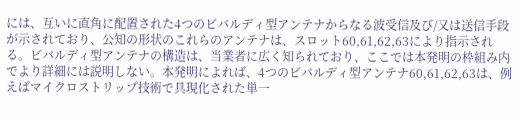には、互いに直角に配置された4つのビバルディ型アンテナからなる波受信及び/又は送信手段が示されており、公知の形状のこれらのアンテナは、スロット60,61,62,63により指示される。ビバルディ型アンテナの構造は、当業者に広く知られており、ここでは本発明の枠組み内でより詳細には説明しない。本発明によれば、4つのビバルディ型アンテナ60,61,62,63は、例えばマイクロストリップ技術で具現化された単一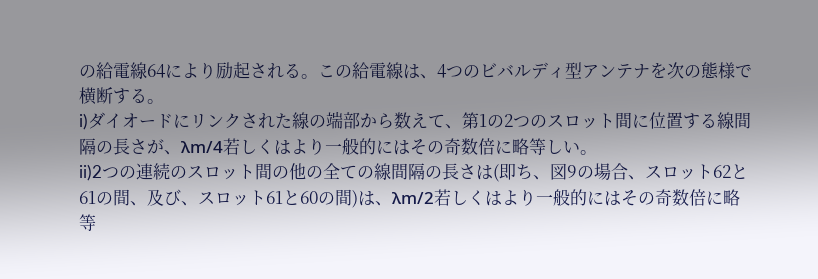の給電線64により励起される。この給電線は、4つのビバルディ型アンテナを次の態様で横断する。
i)ダイオードにリンクされた線の端部から数えて、第1の2つのスロット間に位置する線間隔の長さが、λm/4若しくはより一般的にはその奇数倍に略等しい。
ii)2つの連続のスロット間の他の全ての線間隔の長さは(即ち、図9の場合、スロット62と61の間、及び、スロット61と60の間)は、λm/2若しくはより一般的にはその奇数倍に略等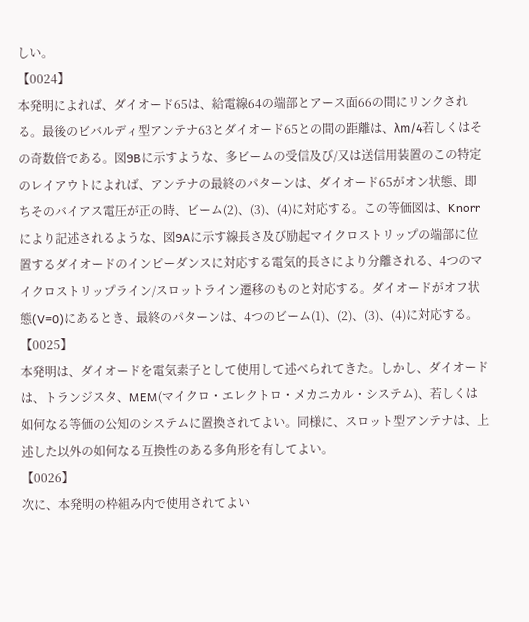しい。
【0024】
本発明によれば、ダイオード65は、給電線64の端部とアース面66の間にリンクされる。最後のビバルディ型アンテナ63とダイオード65との間の距離は、λm/4若しくはその奇数倍である。図9Bに示すような、多ビームの受信及び/又は送信用装置のこの特定のレイアウトによれば、アンテナの最終のパターンは、ダイオード65がオン状態、即ちそのバイアス電圧が正の時、ビーム(2)、(3)、(4)に対応する。この等価図は、Knorrにより記述されるような、図9Aに示す線長さ及び励起マイクロストリップの端部に位置するダイオードのインピーダンスに対応する電気的長さにより分離される、4つのマイクロストリップライン/スロットライン遷移のものと対応する。ダイオードがオフ状態(V=0)にあるとき、最終のパターンは、4つのビーム(1)、(2)、(3)、(4)に対応する。
【0025】
本発明は、ダイオードを電気素子として使用して述べられてきた。しかし、ダイオードは、トランジスタ、MEM(マイクロ・エレクトロ・メカニカル・システム)、若しくは如何なる等価の公知のシステムに置換されてよい。同様に、スロット型アンテナは、上述した以外の如何なる互換性のある多角形を有してよい。
【0026】
次に、本発明の枠組み内で使用されてよい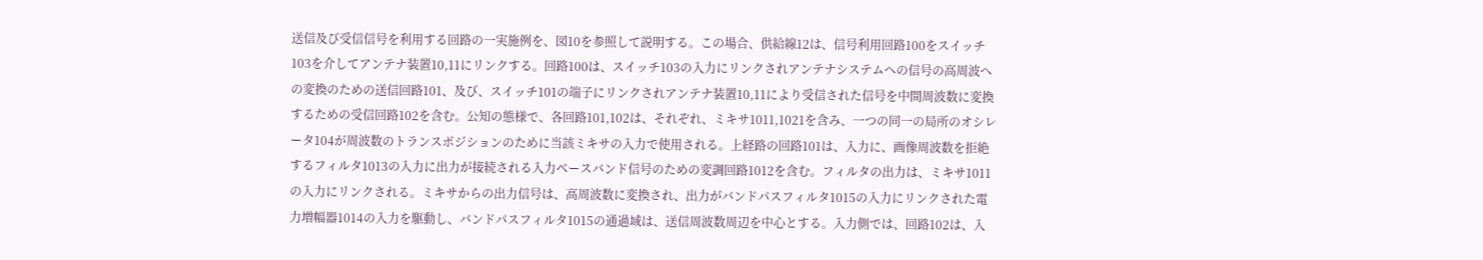送信及び受信信号を利用する回路の一実施例を、図10を参照して説明する。この場合、供給線12は、信号利用回路100をスイッチ103を介してアンテナ装置10,11にリンクする。回路100は、スイッチ103の入力にリンクされアンテナシステムへの信号の高周波への変換のための送信回路101、及び、スイッチ101の端子にリンクされアンテナ装置10,11により受信された信号を中間周波数に変換するための受信回路102を含む。公知の態様で、各回路101,102は、それぞれ、ミキサ1011,1021を含み、一つの同一の局所のオシレータ104が周波数のトランスポジションのために当該ミキサの入力で使用される。上経路の回路101は、入力に、画像周波数を拒絶するフィルタ1013の入力に出力が接続される入力ベースバンド信号のための変調回路1012を含む。フィルタの出力は、ミキサ1011の入力にリンクされる。ミキサからの出力信号は、高周波数に変換され、出力がバンドパスフィルタ1015の入力にリンクされた電力増幅器1014の入力を駆動し、バンドパスフィルタ1015の通過域は、送信周波数周辺を中心とする。入力側では、回路102は、入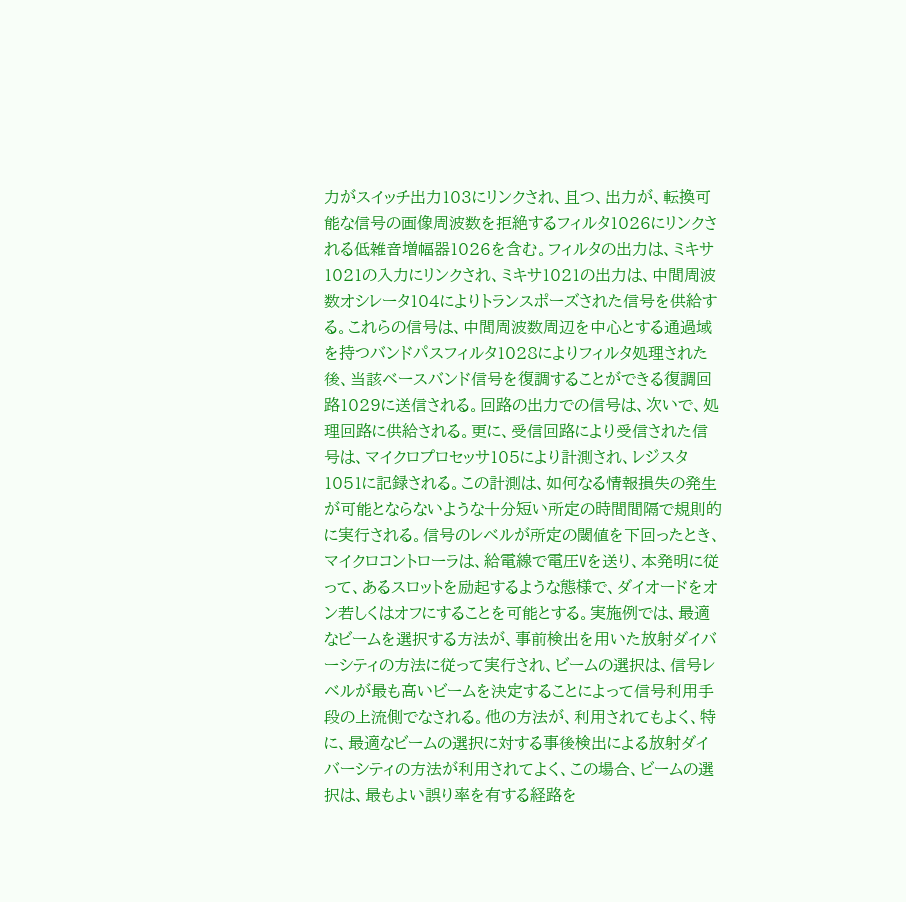力がスイッチ出力103にリンクされ、且つ、出力が、転換可能な信号の画像周波数を拒絶するフィルタ1026にリンクされる低雑音増幅器1026を含む。フィルタの出力は、ミキサ1021の入力にリンクされ、ミキサ1021の出力は、中間周波数オシレータ104によりトランスポーズされた信号を供給する。これらの信号は、中間周波数周辺を中心とする通過域を持つバンドパスフィルタ1028によりフィルタ処理された後、当該ベースバンド信号を復調することができる復調回路1029に送信される。回路の出力での信号は、次いで、処理回路に供給される。更に、受信回路により受信された信号は、マイクロプロセッサ105により計測され、レジスタ1051に記録される。この計測は、如何なる情報損失の発生が可能とならないような十分短い所定の時間間隔で規則的に実行される。信号のレベルが所定の閾値を下回ったとき、マイクロコントローラは、給電線で電圧Vを送り、本発明に従って、あるスロットを励起するような態様で、ダイオードをオン若しくはオフにすることを可能とする。実施例では、最適なビームを選択する方法が、事前検出を用いた放射ダイバーシティの方法に従って実行され、ビームの選択は、信号レベルが最も高いビームを決定することによって信号利用手段の上流側でなされる。他の方法が、利用されてもよく、特に、最適なビームの選択に対する事後検出による放射ダイバーシティの方法が利用されてよく、この場合、ビームの選択は、最もよい誤り率を有する経路を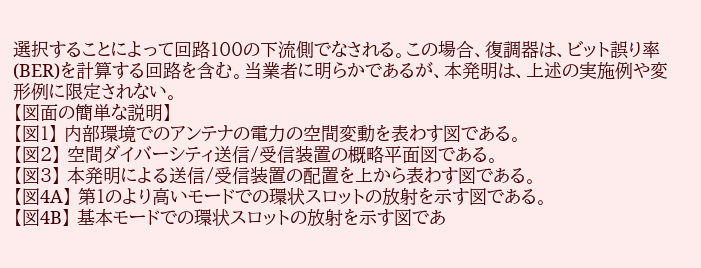選択することによって回路100の下流側でなされる。この場合、復調器は、ビット誤り率(BER)を計算する回路を含む。当業者に明らかであるが、本発明は、上述の実施例や変形例に限定されない。
【図面の簡単な説明】
【図1】 内部環境でのアンテナの電力の空間変動を表わす図である。
【図2】 空間ダイバーシティ送信/受信装置の概略平面図である。
【図3】 本発明による送信/受信装置の配置を上から表わす図である。
【図4A】 第1のより高いモードでの環状スロットの放射を示す図である。
【図4B】 基本モードでの環状スロットの放射を示す図であ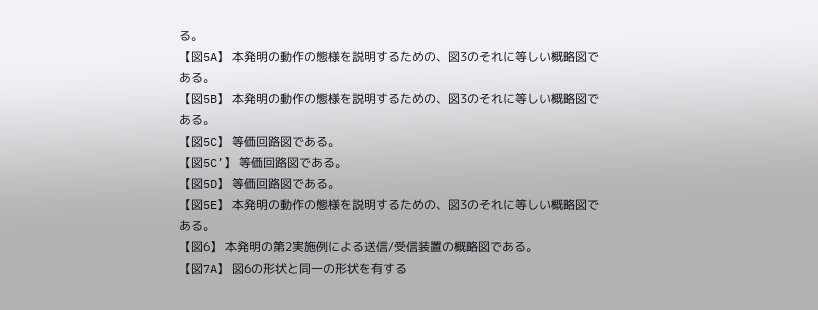る。
【図5A】 本発明の動作の態様を説明するための、図3のそれに等しい概略図である。
【図5B】 本発明の動作の態様を説明するための、図3のそれに等しい概略図である。
【図5C】 等価回路図である。
【図5C’】 等価回路図である。
【図5D】 等価回路図である。
【図5E】 本発明の動作の態様を説明するための、図3のそれに等しい概略図である。
【図6】 本発明の第2実施例による送信/受信装置の概略図である。
【図7A】 図6の形状と同一の形状を有する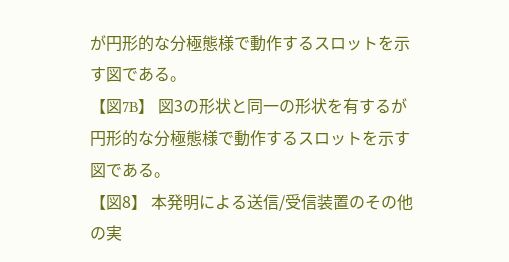が円形的な分極態様で動作するスロットを示す図である。
【図7B】 図3の形状と同一の形状を有するが円形的な分極態様で動作するスロットを示す図である。
【図8】 本発明による送信/受信装置のその他の実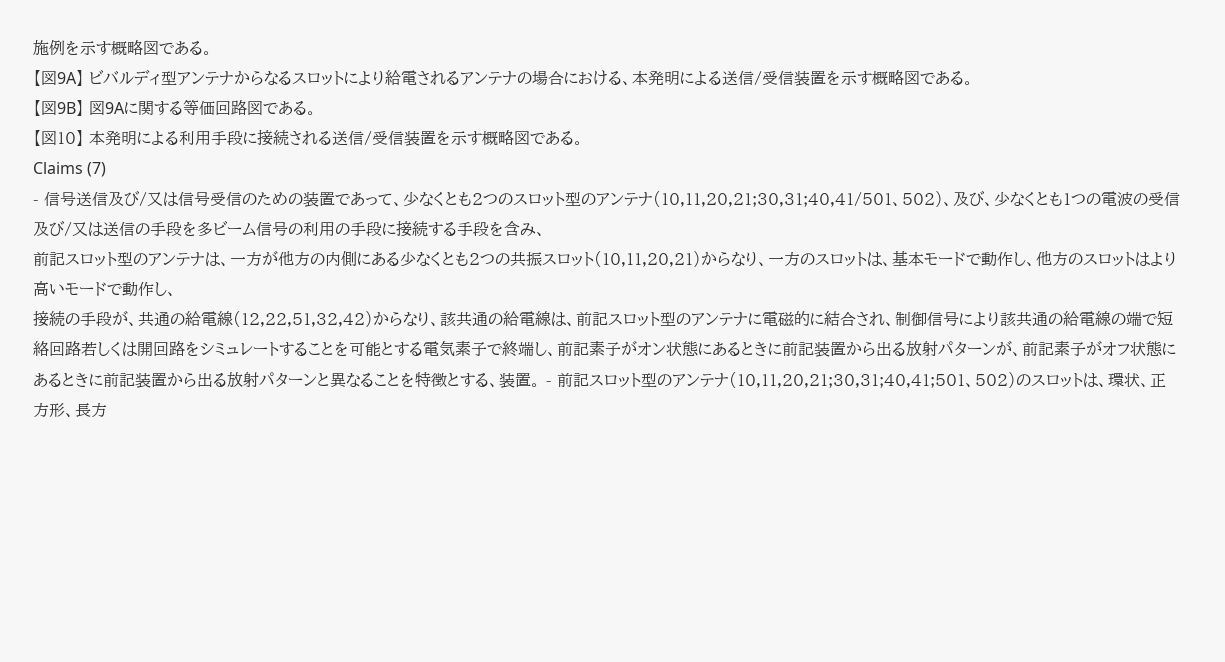施例を示す概略図である。
【図9A】 ビバルディ型アンテナからなるスロットにより給電されるアンテナの場合における、本発明による送信/受信装置を示す概略図である。
【図9B】 図9Aに関する等価回路図である。
【図10】 本発明による利用手段に接続される送信/受信装置を示す概略図である。
Claims (7)
- 信号送信及び/又は信号受信のための装置であって、少なくとも2つのスロット型のアンテナ(10,11,20,21;30,31;40,41/501、502)、及び、少なくとも1つの電波の受信及び/又は送信の手段を多ビーム信号の利用の手段に接続する手段を含み、
前記スロット型のアンテナは、一方が他方の内側にある少なくとも2つの共振スロット(10,11,20,21)からなり、一方のスロットは、基本モードで動作し、他方のスロットはより高いモードで動作し、
接続の手段が、共通の給電線(12,22,51,32,42)からなり、該共通の給電線は、前記スロット型のアンテナに電磁的に結合され、制御信号により該共通の給電線の端で短絡回路若しくは開回路をシミュレートすることを可能とする電気素子で終端し、前記素子がオン状態にあるときに前記装置から出る放射パターンが、前記素子がオフ状態にあるときに前記装置から出る放射パターンと異なることを特徴とする、装置。 - 前記スロット型のアンテナ(10,11,20,21;30,31;40,41;501、502)のスロットは、環状、正方形、長方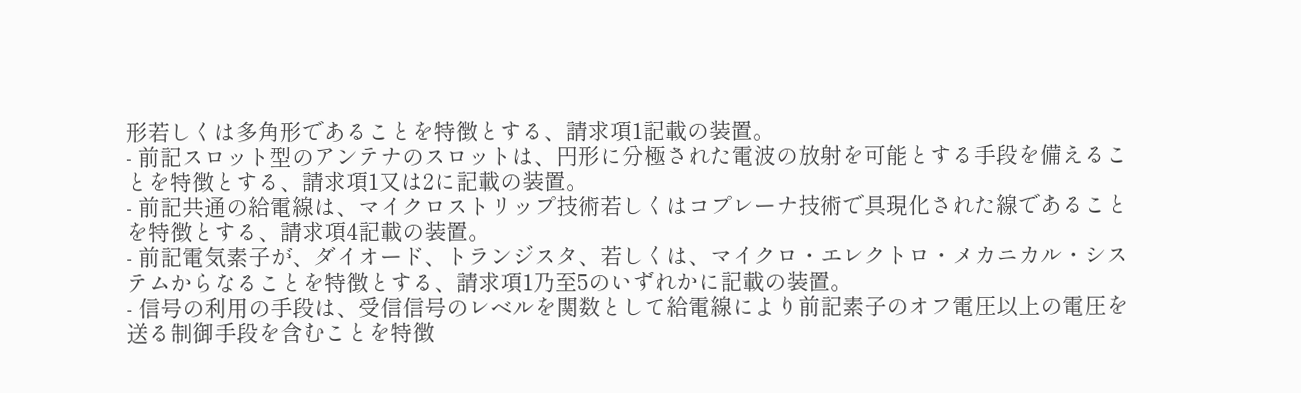形若しくは多角形であることを特徴とする、請求項1記載の装置。
- 前記スロット型のアンテナのスロットは、円形に分極された電波の放射を可能とする手段を備えることを特徴とする、請求項1又は2に記載の装置。
- 前記共通の給電線は、マイクロストリップ技術若しくはコプレーナ技術で具現化された線であることを特徴とする、請求項4記載の装置。
- 前記電気素子が、ダイオード、トランジスタ、若しくは、マイクロ・エレクトロ・メカニカル・システムからなることを特徴とする、請求項1乃至5のいずれかに記載の装置。
- 信号の利用の手段は、受信信号のレベルを関数として給電線により前記素子のオフ電圧以上の電圧を送る制御手段を含むことを特徴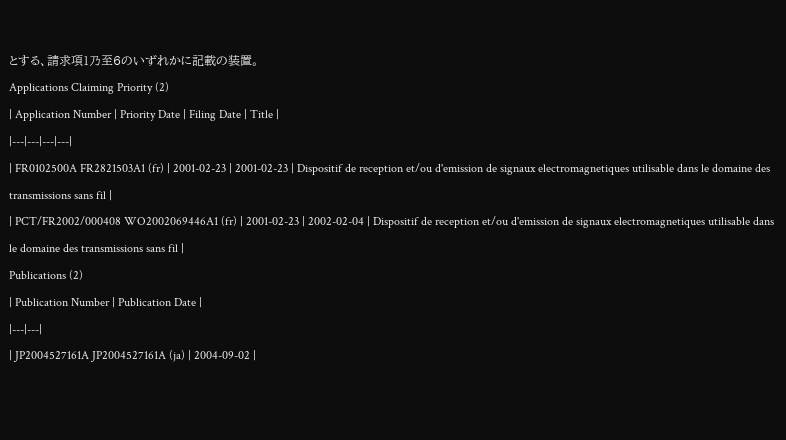とする、請求項1乃至6のいずれかに記載の装置。
Applications Claiming Priority (2)
| Application Number | Priority Date | Filing Date | Title |
|---|---|---|---|
| FR0102500A FR2821503A1 (fr) | 2001-02-23 | 2001-02-23 | Dispositif de reception et/ou d'emission de signaux electromagnetiques utilisable dans le domaine des transmissions sans fil |
| PCT/FR2002/000408 WO2002069446A1 (fr) | 2001-02-23 | 2002-02-04 | Dispositif de reception et/ou d'emission de signaux electromagnetiques utilisable dans le domaine des transmissions sans fil |
Publications (2)
| Publication Number | Publication Date |
|---|---|
| JP2004527161A JP2004527161A (ja) | 2004-09-02 |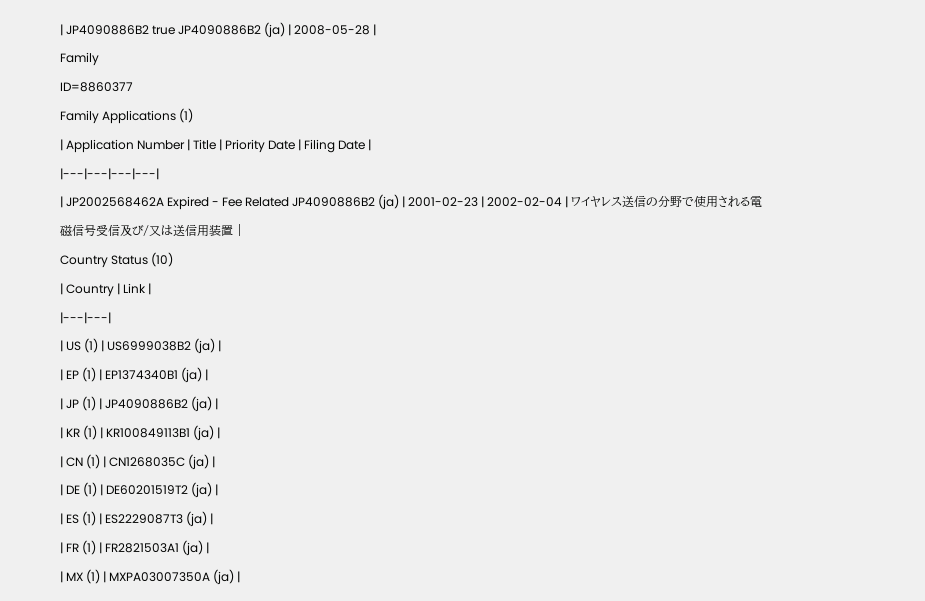| JP4090886B2 true JP4090886B2 (ja) | 2008-05-28 |
Family
ID=8860377
Family Applications (1)
| Application Number | Title | Priority Date | Filing Date |
|---|---|---|---|
| JP2002568462A Expired - Fee Related JP4090886B2 (ja) | 2001-02-23 | 2002-02-04 | ワイヤレス送信の分野で使用される電磁信号受信及び/又は送信用装置 |
Country Status (10)
| Country | Link |
|---|---|
| US (1) | US6999038B2 (ja) |
| EP (1) | EP1374340B1 (ja) |
| JP (1) | JP4090886B2 (ja) |
| KR (1) | KR100849113B1 (ja) |
| CN (1) | CN1268035C (ja) |
| DE (1) | DE60201519T2 (ja) |
| ES (1) | ES2229087T3 (ja) |
| FR (1) | FR2821503A1 (ja) |
| MX (1) | MXPA03007350A (ja) |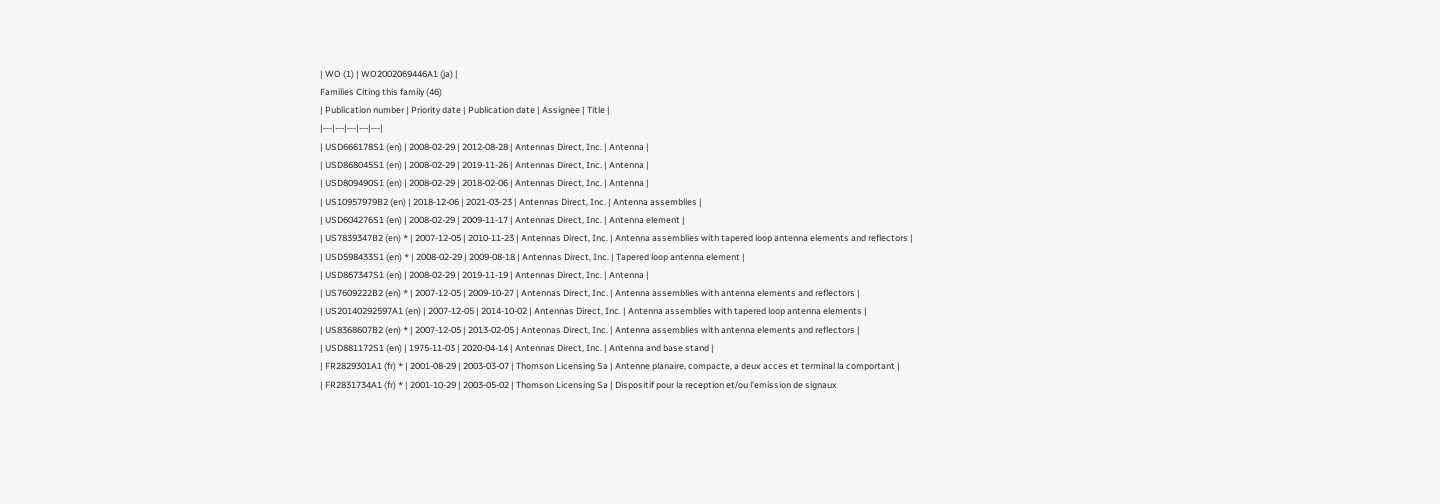| WO (1) | WO2002069446A1 (ja) |
Families Citing this family (46)
| Publication number | Priority date | Publication date | Assignee | Title |
|---|---|---|---|---|
| USD666178S1 (en) | 2008-02-29 | 2012-08-28 | Antennas Direct, Inc. | Antenna |
| USD868045S1 (en) | 2008-02-29 | 2019-11-26 | Antennas Direct, Inc. | Antenna |
| USD809490S1 (en) | 2008-02-29 | 2018-02-06 | Antennas Direct, Inc. | Antenna |
| US10957979B2 (en) | 2018-12-06 | 2021-03-23 | Antennas Direct, Inc. | Antenna assemblies |
| USD604276S1 (en) | 2008-02-29 | 2009-11-17 | Antennas Direct, Inc. | Antenna element |
| US7839347B2 (en) * | 2007-12-05 | 2010-11-23 | Antennas Direct, Inc. | Antenna assemblies with tapered loop antenna elements and reflectors |
| USD598433S1 (en) * | 2008-02-29 | 2009-08-18 | Antennas Direct, Inc. | Tapered loop antenna element |
| USD867347S1 (en) | 2008-02-29 | 2019-11-19 | Antennas Direct, Inc. | Antenna |
| US7609222B2 (en) * | 2007-12-05 | 2009-10-27 | Antennas Direct, Inc. | Antenna assemblies with antenna elements and reflectors |
| US20140292597A1 (en) | 2007-12-05 | 2014-10-02 | Antennas Direct, Inc. | Antenna assemblies with tapered loop antenna elements |
| US8368607B2 (en) * | 2007-12-05 | 2013-02-05 | Antennas Direct, Inc. | Antenna assemblies with antenna elements and reflectors |
| USD881172S1 (en) | 1975-11-03 | 2020-04-14 | Antennas Direct, Inc. | Antenna and base stand |
| FR2829301A1 (fr) * | 2001-08-29 | 2003-03-07 | Thomson Licensing Sa | Antenne planaire, compacte, a deux acces et terminal la comportant |
| FR2831734A1 (fr) * | 2001-10-29 | 2003-05-02 | Thomson Licensing Sa | Dispositif pour la reception et/ou l'emission de signaux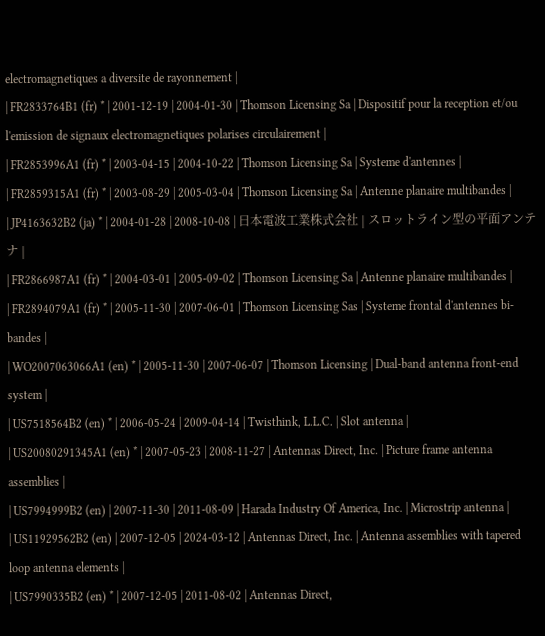electromagnetiques a diversite de rayonnement |
| FR2833764B1 (fr) * | 2001-12-19 | 2004-01-30 | Thomson Licensing Sa | Dispositif pour la reception et/ou l'emission de signaux electromagnetiques polarises circulairement |
| FR2853996A1 (fr) * | 2003-04-15 | 2004-10-22 | Thomson Licensing Sa | Systeme d'antennes |
| FR2859315A1 (fr) * | 2003-08-29 | 2005-03-04 | Thomson Licensing Sa | Antenne planaire multibandes |
| JP4163632B2 (ja) * | 2004-01-28 | 2008-10-08 | 日本電波工業株式会社 | スロットライン型の平面アンテナ |
| FR2866987A1 (fr) * | 2004-03-01 | 2005-09-02 | Thomson Licensing Sa | Antenne planaire multibandes |
| FR2894079A1 (fr) * | 2005-11-30 | 2007-06-01 | Thomson Licensing Sas | Systeme frontal d'antennes bi-bandes |
| WO2007063066A1 (en) * | 2005-11-30 | 2007-06-07 | Thomson Licensing | Dual-band antenna front-end system |
| US7518564B2 (en) * | 2006-05-24 | 2009-04-14 | Twisthink, L.L.C. | Slot antenna |
| US20080291345A1 (en) * | 2007-05-23 | 2008-11-27 | Antennas Direct, Inc. | Picture frame antenna assemblies |
| US7994999B2 (en) | 2007-11-30 | 2011-08-09 | Harada Industry Of America, Inc. | Microstrip antenna |
| US11929562B2 (en) | 2007-12-05 | 2024-03-12 | Antennas Direct, Inc. | Antenna assemblies with tapered loop antenna elements |
| US7990335B2 (en) * | 2007-12-05 | 2011-08-02 | Antennas Direct,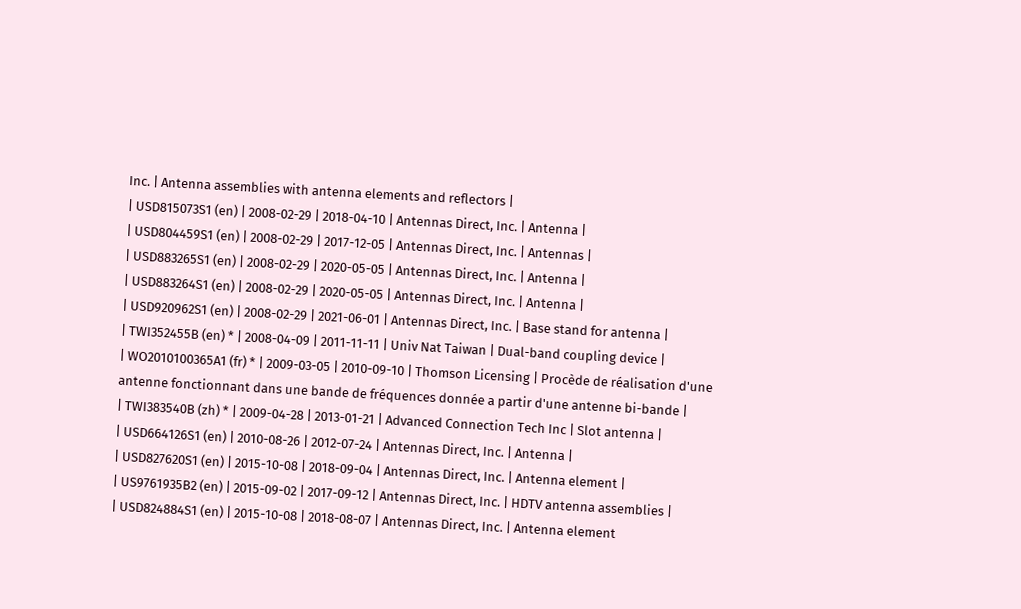Inc. | Antenna assemblies with antenna elements and reflectors |
| USD815073S1 (en) | 2008-02-29 | 2018-04-10 | Antennas Direct, Inc. | Antenna |
| USD804459S1 (en) | 2008-02-29 | 2017-12-05 | Antennas Direct, Inc. | Antennas |
| USD883265S1 (en) | 2008-02-29 | 2020-05-05 | Antennas Direct, Inc. | Antenna |
| USD883264S1 (en) | 2008-02-29 | 2020-05-05 | Antennas Direct, Inc. | Antenna |
| USD920962S1 (en) | 2008-02-29 | 2021-06-01 | Antennas Direct, Inc. | Base stand for antenna |
| TWI352455B (en) * | 2008-04-09 | 2011-11-11 | Univ Nat Taiwan | Dual-band coupling device |
| WO2010100365A1 (fr) * | 2009-03-05 | 2010-09-10 | Thomson Licensing | Procède de réalisation d'une antenne fonctionnant dans une bande de fréquences donnée a partir d'une antenne bi-bande |
| TWI383540B (zh) * | 2009-04-28 | 2013-01-21 | Advanced Connection Tech Inc | Slot antenna |
| USD664126S1 (en) | 2010-08-26 | 2012-07-24 | Antennas Direct, Inc. | Antenna |
| USD827620S1 (en) | 2015-10-08 | 2018-09-04 | Antennas Direct, Inc. | Antenna element |
| US9761935B2 (en) | 2015-09-02 | 2017-09-12 | Antennas Direct, Inc. | HDTV antenna assemblies |
| USD824884S1 (en) | 2015-10-08 | 2018-08-07 | Antennas Direct, Inc. | Antenna element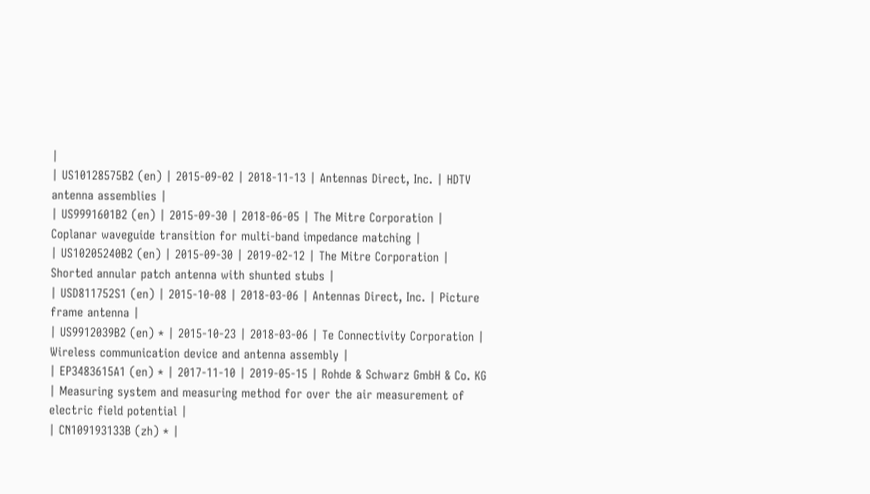|
| US10128575B2 (en) | 2015-09-02 | 2018-11-13 | Antennas Direct, Inc. | HDTV antenna assemblies |
| US9991601B2 (en) | 2015-09-30 | 2018-06-05 | The Mitre Corporation | Coplanar waveguide transition for multi-band impedance matching |
| US10205240B2 (en) | 2015-09-30 | 2019-02-12 | The Mitre Corporation | Shorted annular patch antenna with shunted stubs |
| USD811752S1 (en) | 2015-10-08 | 2018-03-06 | Antennas Direct, Inc. | Picture frame antenna |
| US9912039B2 (en) * | 2015-10-23 | 2018-03-06 | Te Connectivity Corporation | Wireless communication device and antenna assembly |
| EP3483615A1 (en) * | 2017-11-10 | 2019-05-15 | Rohde & Schwarz GmbH & Co. KG | Measuring system and measuring method for over the air measurement of electric field potential |
| CN109193133B (zh) * |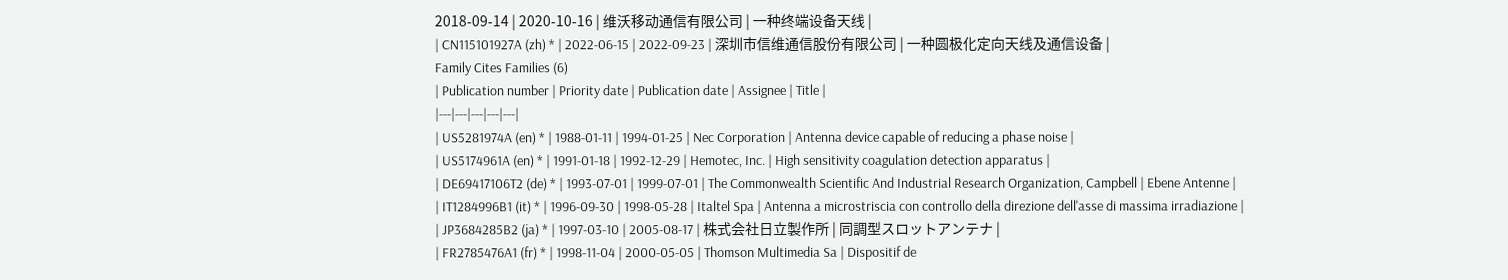2018-09-14 | 2020-10-16 | 维沃移动通信有限公司 | 一种终端设备天线 |
| CN115101927A (zh) * | 2022-06-15 | 2022-09-23 | 深圳市信维通信股份有限公司 | 一种圆极化定向天线及通信设备 |
Family Cites Families (6)
| Publication number | Priority date | Publication date | Assignee | Title |
|---|---|---|---|---|
| US5281974A (en) * | 1988-01-11 | 1994-01-25 | Nec Corporation | Antenna device capable of reducing a phase noise |
| US5174961A (en) * | 1991-01-18 | 1992-12-29 | Hemotec, Inc. | High sensitivity coagulation detection apparatus |
| DE69417106T2 (de) * | 1993-07-01 | 1999-07-01 | The Commonwealth Scientific And Industrial Research Organization, Campbell | Ebene Antenne |
| IT1284996B1 (it) * | 1996-09-30 | 1998-05-28 | Italtel Spa | Antenna a microstriscia con controllo della direzione dell'asse di massima irradiazione |
| JP3684285B2 (ja) * | 1997-03-10 | 2005-08-17 | 株式会社日立製作所 | 同調型スロットアンテナ |
| FR2785476A1 (fr) * | 1998-11-04 | 2000-05-05 | Thomson Multimedia Sa | Dispositif de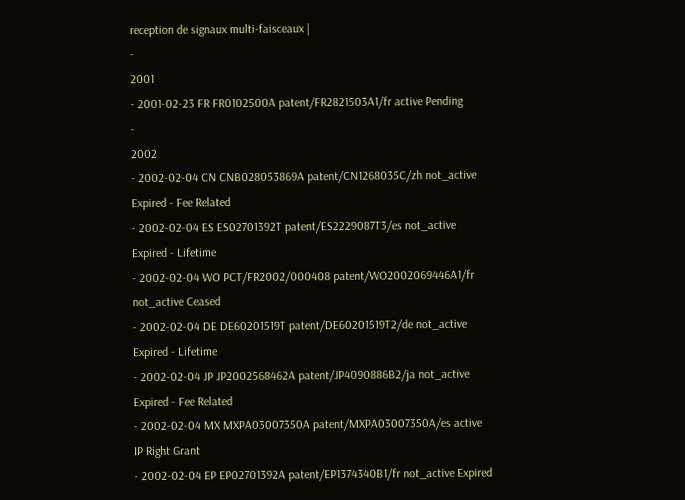reception de signaux multi-faisceaux |
-
2001
- 2001-02-23 FR FR0102500A patent/FR2821503A1/fr active Pending
-
2002
- 2002-02-04 CN CNB028053869A patent/CN1268035C/zh not_active Expired - Fee Related
- 2002-02-04 ES ES02701392T patent/ES2229087T3/es not_active Expired - Lifetime
- 2002-02-04 WO PCT/FR2002/000408 patent/WO2002069446A1/fr not_active Ceased
- 2002-02-04 DE DE60201519T patent/DE60201519T2/de not_active Expired - Lifetime
- 2002-02-04 JP JP2002568462A patent/JP4090886B2/ja not_active Expired - Fee Related
- 2002-02-04 MX MXPA03007350A patent/MXPA03007350A/es active IP Right Grant
- 2002-02-04 EP EP02701392A patent/EP1374340B1/fr not_active Expired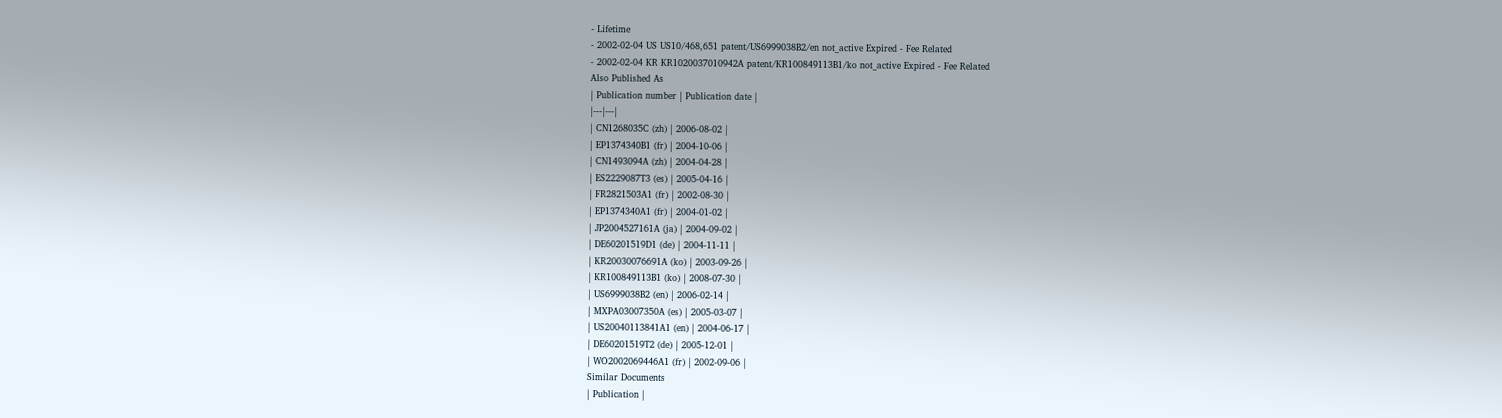- Lifetime
- 2002-02-04 US US10/468,651 patent/US6999038B2/en not_active Expired - Fee Related
- 2002-02-04 KR KR1020037010942A patent/KR100849113B1/ko not_active Expired - Fee Related
Also Published As
| Publication number | Publication date |
|---|---|
| CN1268035C (zh) | 2006-08-02 |
| EP1374340B1 (fr) | 2004-10-06 |
| CN1493094A (zh) | 2004-04-28 |
| ES2229087T3 (es) | 2005-04-16 |
| FR2821503A1 (fr) | 2002-08-30 |
| EP1374340A1 (fr) | 2004-01-02 |
| JP2004527161A (ja) | 2004-09-02 |
| DE60201519D1 (de) | 2004-11-11 |
| KR20030076691A (ko) | 2003-09-26 |
| KR100849113B1 (ko) | 2008-07-30 |
| US6999038B2 (en) | 2006-02-14 |
| MXPA03007350A (es) | 2005-03-07 |
| US20040113841A1 (en) | 2004-06-17 |
| DE60201519T2 (de) | 2005-12-01 |
| WO2002069446A1 (fr) | 2002-09-06 |
Similar Documents
| Publication |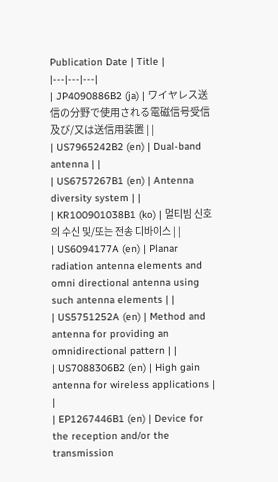Publication Date | Title |
|---|---|---|
| JP4090886B2 (ja) | ワイヤレス送信の分野で使用される電磁信号受信及び/又は送信用装置 | |
| US7965242B2 (en) | Dual-band antenna | |
| US6757267B1 (en) | Antenna diversity system | |
| KR100901038B1 (ko) | 멀티빔 신호의 수신 및/또는 전송 디바이스 | |
| US6094177A (en) | Planar radiation antenna elements and omni directional antenna using such antenna elements | |
| US5751252A (en) | Method and antenna for providing an omnidirectional pattern | |
| US7088306B2 (en) | High gain antenna for wireless applications | |
| EP1267446B1 (en) | Device for the reception and/or the transmission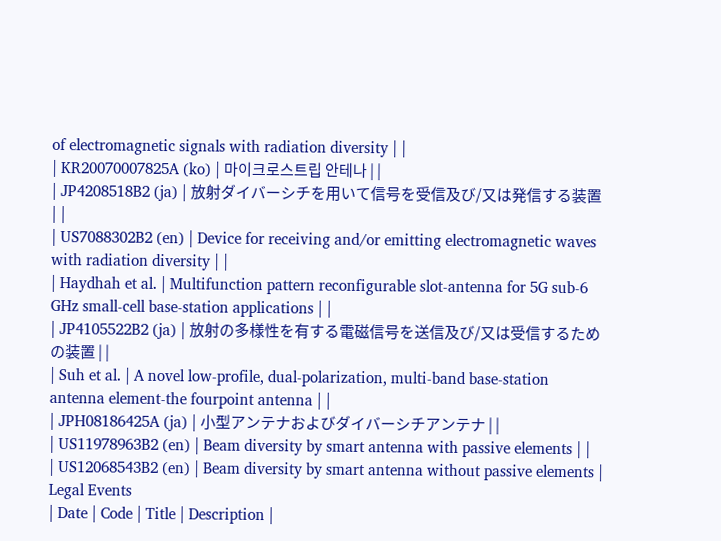of electromagnetic signals with radiation diversity | |
| KR20070007825A (ko) | 마이크로스트립 안테나 | |
| JP4208518B2 (ja) | 放射ダイバーシチを用いて信号を受信及び/又は発信する装置 | |
| US7088302B2 (en) | Device for receiving and/or emitting electromagnetic waves with radiation diversity | |
| Haydhah et al. | Multifunction pattern reconfigurable slot-antenna for 5G sub-6 GHz small-cell base-station applications | |
| JP4105522B2 (ja) | 放射の多様性を有する電磁信号を送信及び/又は受信するための装置 | |
| Suh et al. | A novel low-profile, dual-polarization, multi-band base-station antenna element-the fourpoint antenna | |
| JPH08186425A (ja) | 小型アンテナおよびダイバーシチアンテナ | |
| US11978963B2 (en) | Beam diversity by smart antenna with passive elements | |
| US12068543B2 (en) | Beam diversity by smart antenna without passive elements |
Legal Events
| Date | Code | Title | Description |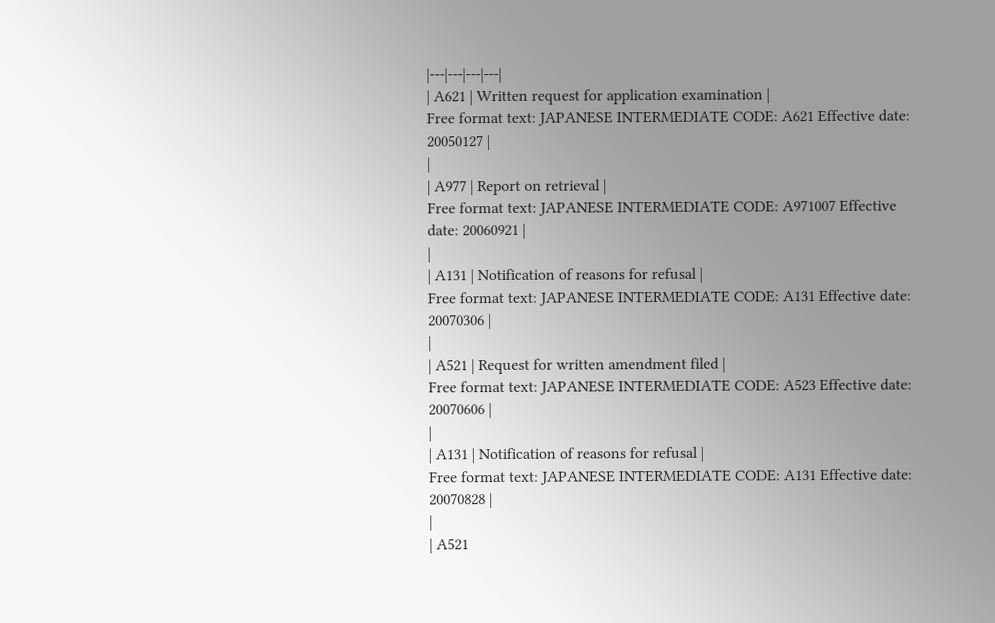|---|---|---|---|
| A621 | Written request for application examination |
Free format text: JAPANESE INTERMEDIATE CODE: A621 Effective date: 20050127 |
|
| A977 | Report on retrieval |
Free format text: JAPANESE INTERMEDIATE CODE: A971007 Effective date: 20060921 |
|
| A131 | Notification of reasons for refusal |
Free format text: JAPANESE INTERMEDIATE CODE: A131 Effective date: 20070306 |
|
| A521 | Request for written amendment filed |
Free format text: JAPANESE INTERMEDIATE CODE: A523 Effective date: 20070606 |
|
| A131 | Notification of reasons for refusal |
Free format text: JAPANESE INTERMEDIATE CODE: A131 Effective date: 20070828 |
|
| A521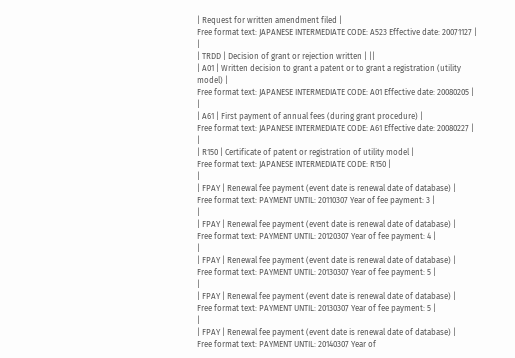| Request for written amendment filed |
Free format text: JAPANESE INTERMEDIATE CODE: A523 Effective date: 20071127 |
|
| TRDD | Decision of grant or rejection written | ||
| A01 | Written decision to grant a patent or to grant a registration (utility model) |
Free format text: JAPANESE INTERMEDIATE CODE: A01 Effective date: 20080205 |
|
| A61 | First payment of annual fees (during grant procedure) |
Free format text: JAPANESE INTERMEDIATE CODE: A61 Effective date: 20080227 |
|
| R150 | Certificate of patent or registration of utility model |
Free format text: JAPANESE INTERMEDIATE CODE: R150 |
|
| FPAY | Renewal fee payment (event date is renewal date of database) |
Free format text: PAYMENT UNTIL: 20110307 Year of fee payment: 3 |
|
| FPAY | Renewal fee payment (event date is renewal date of database) |
Free format text: PAYMENT UNTIL: 20120307 Year of fee payment: 4 |
|
| FPAY | Renewal fee payment (event date is renewal date of database) |
Free format text: PAYMENT UNTIL: 20130307 Year of fee payment: 5 |
|
| FPAY | Renewal fee payment (event date is renewal date of database) |
Free format text: PAYMENT UNTIL: 20130307 Year of fee payment: 5 |
|
| FPAY | Renewal fee payment (event date is renewal date of database) |
Free format text: PAYMENT UNTIL: 20140307 Year of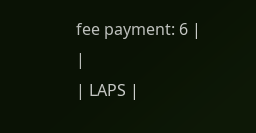fee payment: 6 |
|
| LAPS |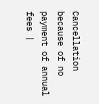Cancellation because of no payment of annual fees |